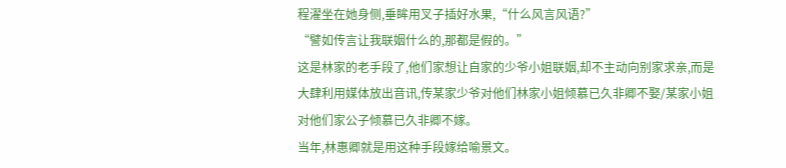程濯坐在她身侧,垂眸用叉子插好水果,“什么风言风语?”
“譬如传言让我联姻什么的,那都是假的。”
这是林家的老手段了,他们家想让自家的少爷小姐联姻,却不主动向别家求亲,而是大肆利用媒体放出音讯,传某家少爷对他们林家小姐倾慕已久非卿不娶/某家小姐对他们家公子倾慕已久非卿不嫁。
当年,林惠卿就是用这种手段嫁给喻景文。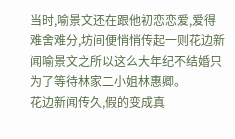当时,喻景文还在跟他初恋恋爱,爱得难舍难分,坊间便悄悄传起一则花边新闻喻景文之所以这么大年纪不结婚只为了等待林家二小姐林惠卿。
花边新闻传久,假的变成真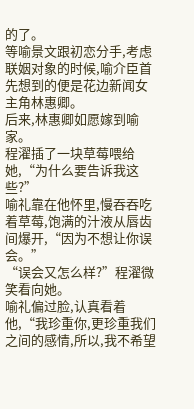的了。
等喻景文跟初恋分手,考虑联姻对象的时候,喻介臣首先想到的便是花边新闻女主角林惠卿。
后来,林惠卿如愿嫁到喻家。
程濯插了一块草莓喂给她,“为什么要告诉我这些?”
喻礼靠在他怀里,慢吞吞吃着草莓,饱满的汁液从唇齿间爆开,“因为不想让你误会。”
“误会又怎么样?”程濯微笑看向她。
喻礼偏过脸,认真看着他,“我珍重你,更珍重我们之间的感情,所以,我不希望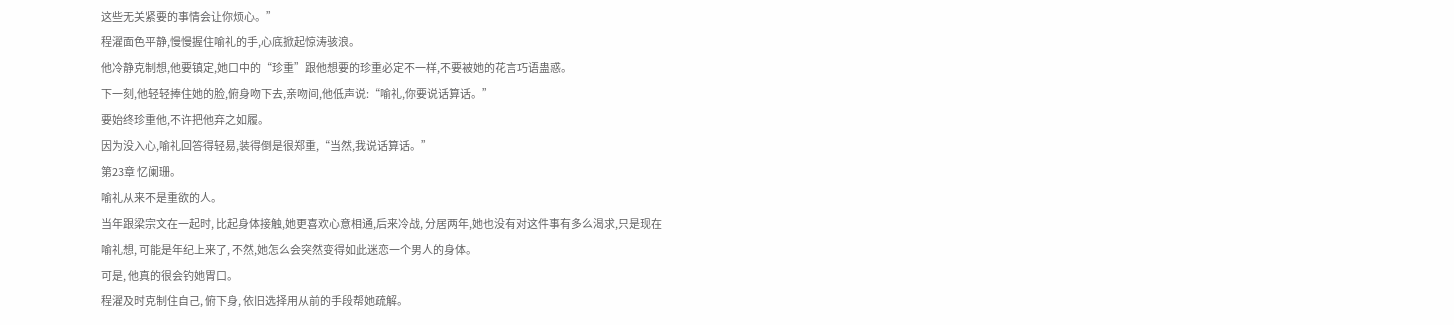这些无关紧要的事情会让你烦心。”
程濯面色平静,慢慢握住喻礼的手,心底掀起惊涛骇浪。
他冷静克制想,他要镇定,她口中的“珍重”跟他想要的珍重必定不一样,不要被她的花言巧语蛊惑。
下一刻,他轻轻捧住她的脸,俯身吻下去,亲吻间,他低声说:“喻礼,你要说话算话。”
要始终珍重他,不许把他弃之如履。
因为没入心,喻礼回答得轻易,装得倒是很郑重,“当然,我说话算话。”
第23章 忆阑珊。
喻礼从来不是重欲的人。
当年跟梁宗文在一起时, 比起身体接触,她更喜欢心意相通,后来冷战, 分居两年,她也没有对这件事有多么渴求,只是现在
喻礼想, 可能是年纪上来了, 不然,她怎么会突然变得如此迷恋一个男人的身体。
可是, 他真的很会钓她胃口。
程濯及时克制住自己, 俯下身, 依旧选择用从前的手段帮她疏解。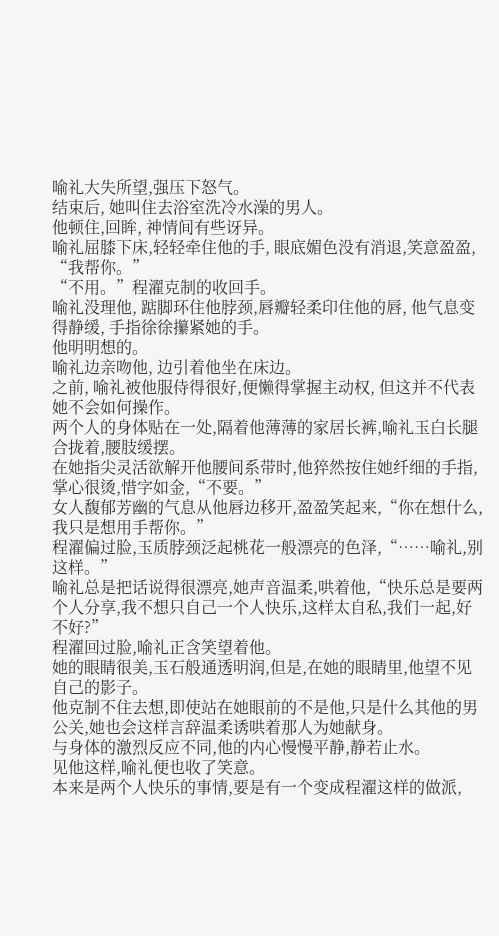喻礼大失所望,强压下怒气。
结束后, 她叫住去浴室洗冷水澡的男人。
他顿住,回眸, 神情间有些讶异。
喻礼屈膝下床,轻轻牵住他的手, 眼底媚色没有消退,笑意盈盈, “我帮你。”
“不用。”程濯克制的收回手。
喻礼没理他, 踮脚环住他脖颈,唇瓣轻柔印住他的唇, 他气息变得静缓, 手指徐徐攥紧她的手。
他明明想的。
喻礼边亲吻他, 边引着他坐在床边。
之前, 喻礼被他服侍得很好,便懒得掌握主动权, 但这并不代表她不会如何操作。
两个人的身体贴在一处,隔着他薄薄的家居长裤,喻礼玉白长腿合拢着,腰肢缓摆。
在她指尖灵活欲解开他腰间系带时,他猝然按住她纤细的手指,掌心很烫,惜字如金,“不要。”
女人馥郁芳幽的气息从他唇边移开,盈盈笑起来,“你在想什么,我只是想用手帮你。”
程濯偏过脸,玉质脖颈泛起桃花一般漂亮的色泽,“……喻礼,别这样。”
喻礼总是把话说得很漂亮,她声音温柔,哄着他,“快乐总是要两个人分享,我不想只自己一个人快乐,这样太自私,我们一起,好不好?”
程濯回过脸,喻礼正含笑望着他。
她的眼睛很美,玉石般通透明润,但是,在她的眼睛里,他望不见自己的影子。
他克制不住去想,即使站在她眼前的不是他,只是什么其他的男公关,她也会这样言辞温柔诱哄着那人为她献身。
与身体的激烈反应不同,他的内心慢慢平静,静若止水。
见他这样,喻礼便也收了笑意。
本来是两个人快乐的事情,要是有一个变成程濯这样的做派,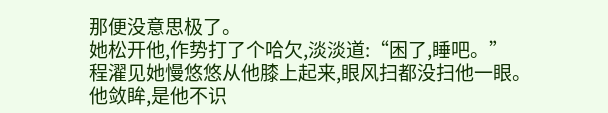那便没意思极了。
她松开他,作势打了个哈欠,淡淡道:“困了,睡吧。”
程濯见她慢悠悠从他膝上起来,眼风扫都没扫他一眼。
他敛眸,是他不识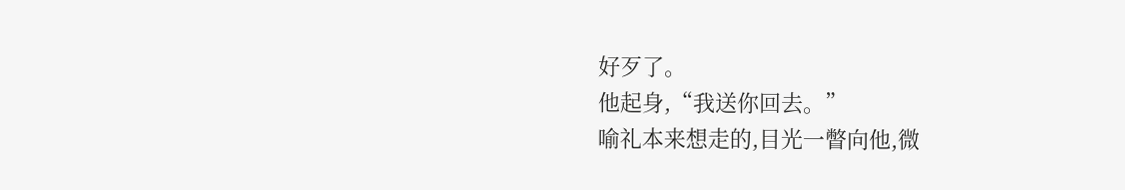好歹了。
他起身,“我送你回去。”
喻礼本来想走的,目光一瞥向他,微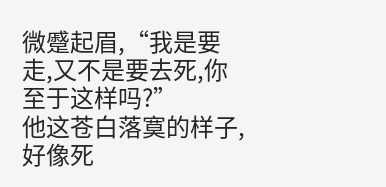微蹙起眉,“我是要走,又不是要去死,你至于这样吗?”
他这苍白落寞的样子,好像死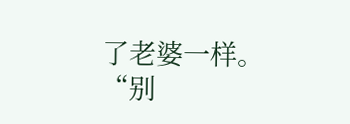了老婆一样。
“别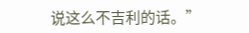说这么不吉利的话。”